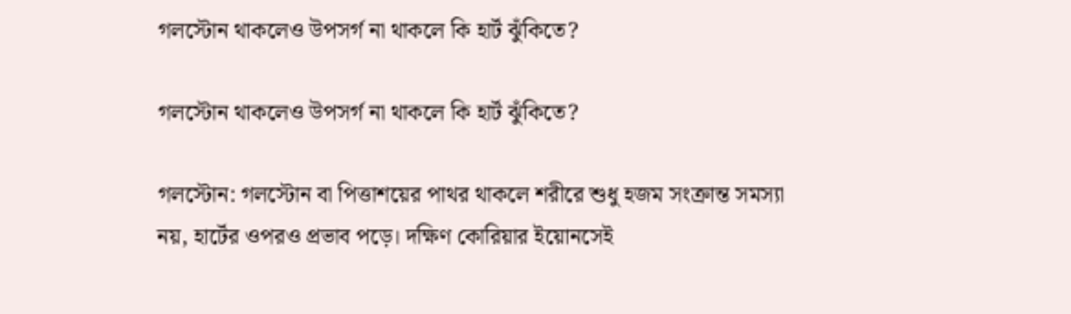গলস্টোন থাকলেও উপসর্গ না থাকলে কি হার্ট ঝুঁকিতে?

গলস্টোন থাকলেও উপসর্গ না থাকলে কি হার্ট ঝুঁকিতে?

গলস্টোন: গলস্টোন বা পিত্তাশয়ের পাথর থাকলে শরীরে শুধু হজম সংক্রান্ত সমস্যা নয়, হার্টের ওপরও প্রভাব পড়ে। দক্ষিণ কোরিয়ার ইয়োনসেই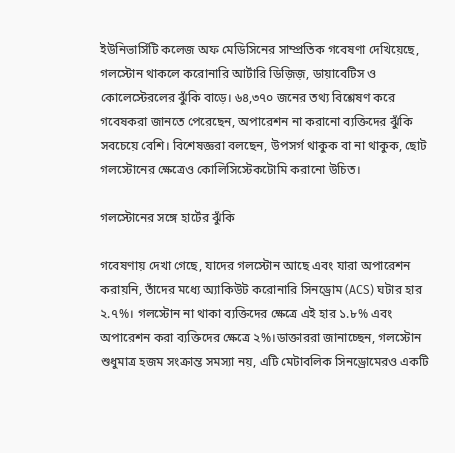ইউনিভার্সিটি কলেজ অফ মেডিসিনের সাম্প্রতিক গবেষণা দেখিয়েছে, গলস্টোন থাকলে করোনারি আর্টারি ডিজ়িজ়, ডায়াবেটিস ও কোলেস্টেরলের ঝুঁকি বাড়ে। ৬৪,৩৭০ জনের তথ্য বিশ্লেষণ করে গবেষকরা জানতে পেরেছেন, অপারেশন না করানো ব্যক্তিদের ঝুঁকি সবচেয়ে বেশি। বিশেষজ্ঞরা বলছেন, উপসর্গ থাকুক বা না থাকুক, ছোট গলস্টোনের ক্ষেত্রেও কোলিসিস্টেকটোমি করানো উচিত।

গলস্টোনের সঙ্গে হার্টের ঝুঁকি

গবেষণায় দেখা গেছে, যাদের গলস্টোন আছে এবং যারা অপারেশন করায়নি, তাঁদের মধ্যে অ্যাকিউট করোনারি সিনড্রোম (ACS) ঘটার হার ২.৭%। গলস্টোন না থাকা ব্যক্তিদের ক্ষেত্রে এই হার ১.৮% এবং অপারেশন করা ব্যক্তিদের ক্ষেত্রে ২%।ডাক্তাররা জানাচ্ছেন, গলস্টোন শুধুমাত্র হজম সংক্রান্ত সমস্যা নয়, এটি মেটাবলিক সিনড্রোমেরও একটি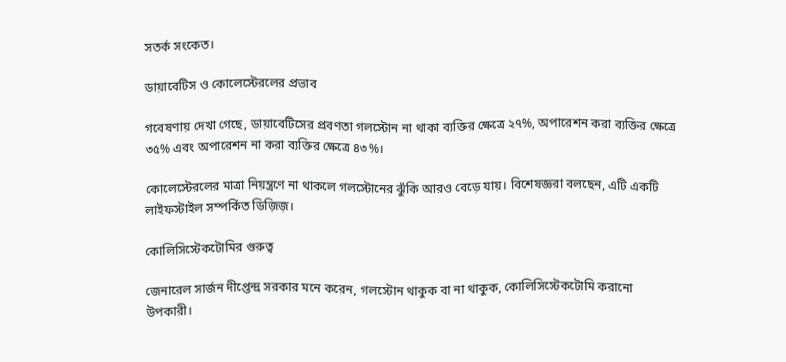সতর্ক সংকেত।

ডায়াবেটিস ও কোলেস্টেরলের প্রভাব

গবেষণায় দেখা গেছে, ডায়াবেটিসের প্রবণতা গলস্টোন না থাকা ব্যক্তির ক্ষেত্রে ২৭%, অপারেশন করা ব্যক্তির ক্ষেত্রে ৩৫% এবং অপারেশন না করা ব্যক্তির ক্ষেত্রে ৪৩%।

কোলেস্টেরলের মাত্রা নিয়ন্ত্রণে না থাকলে গলস্টোনের ঝুঁকি আরও বেড়ে যায়। বিশেষজ্ঞরা বলছেন, এটি একটি লাইফস্টাইল সম্পর্কিত ডিজ়িজ়।

কোলিসিস্টেকটোমির গুরুত্ব

জেনারেল সার্জন দীপ্তেন্দ্র সরকার মনে করেন, গলস্টোন থাকুক বা না থাকুক, কোলিসিস্টেকটোমি করানো উপকারী।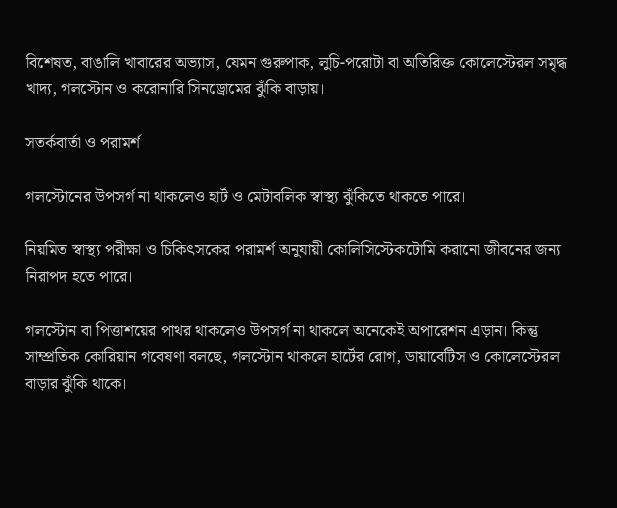বিশেষত, বাঙালি খাবারের অভ্যাস, যেমন গুরুপাক, লুচি-পরোটা বা অতিরিক্ত কোলেস্টেরল সমৃদ্ধ খাদ্য, গলস্টোন ও করোনারি সিনড্রোমের ঝুঁকি বাড়ায়।

সতর্কবার্তা ও পরামর্শ

গলস্টোনের উপসর্গ না থাকলেও হার্ট ও মেটাবলিক স্বাস্থ্য ঝুঁকিতে থাকতে পারে।

নিয়মিত স্বাস্থ্য পরীক্ষা ও চিকিৎসকের পরামর্শ অনুযায়ী কোলিসিস্টেকটোমি করানো জীবনের জন্য নিরাপদ হতে পারে।

গলস্টোন বা পিত্তাশয়ের পাথর থাকলেও উপসর্গ না থাকলে অনেকেই অপারেশন এড়ান। কিন্তু সাম্প্রতিক কোরিয়ান গবেষণা বলছে, গলস্টোন থাকলে হার্টের রোগ, ডায়াবেটিস ও কোলেস্টেরল বাড়ার ঝুঁকি থাকে।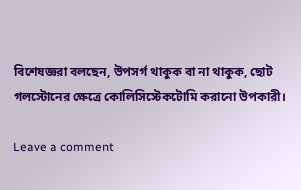বিশেষজ্ঞরা বলছেন, উপসর্গ থাকুক বা না থাকুক, ছোট গলস্টোনের ক্ষেত্রে কোলিসিস্টেকটোমি করানো উপকারী।

Leave a comment